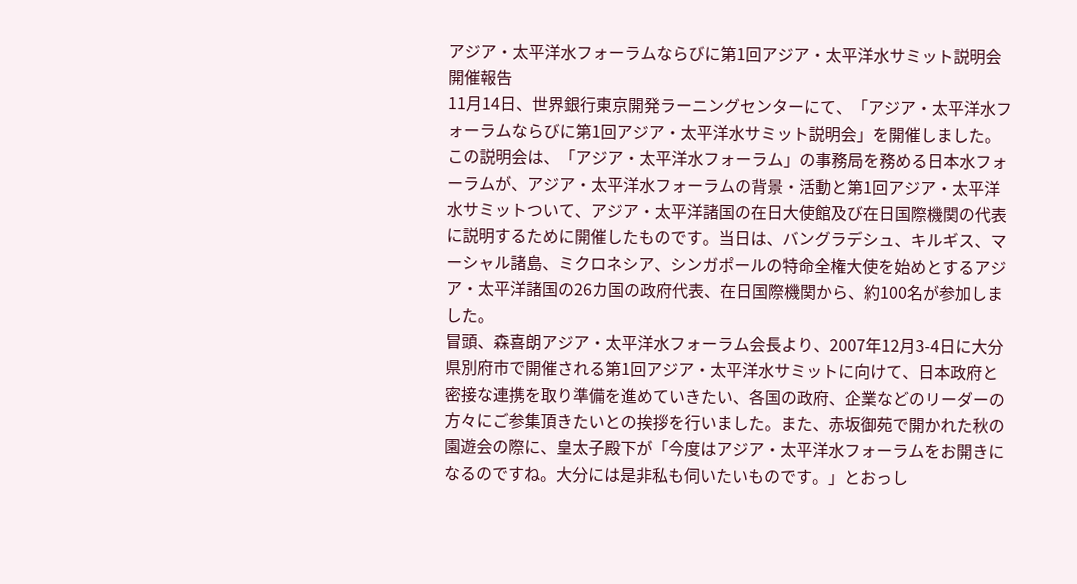アジア・太平洋水フォーラムならびに第1回アジア・太平洋水サミット説明会開催報告
11月14日、世界銀行東京開発ラーニングセンターにて、「アジア・太平洋水フォーラムならびに第1回アジア・太平洋水サミット説明会」を開催しました。この説明会は、「アジア・太平洋水フォーラム」の事務局を務める日本水フォーラムが、アジア・太平洋水フォーラムの背景・活動と第1回アジア・太平洋水サミットついて、アジア・太平洋諸国の在日大使館及び在日国際機関の代表に説明するために開催したものです。当日は、バングラデシュ、キルギス、マーシャル諸島、ミクロネシア、シンガポールの特命全権大使を始めとするアジア・太平洋諸国の26カ国の政府代表、在日国際機関から、約100名が参加しました。
冒頭、森喜朗アジア・太平洋水フォーラム会長より、2007年12月3-4日に大分県別府市で開催される第1回アジア・太平洋水サミットに向けて、日本政府と密接な連携を取り準備を進めていきたい、各国の政府、企業などのリーダーの方々にご参集頂きたいとの挨拶を行いました。また、赤坂御苑で開かれた秋の園遊会の際に、皇太子殿下が「今度はアジア・太平洋水フォーラムをお開きになるのですね。大分には是非私も伺いたいものです。」とおっし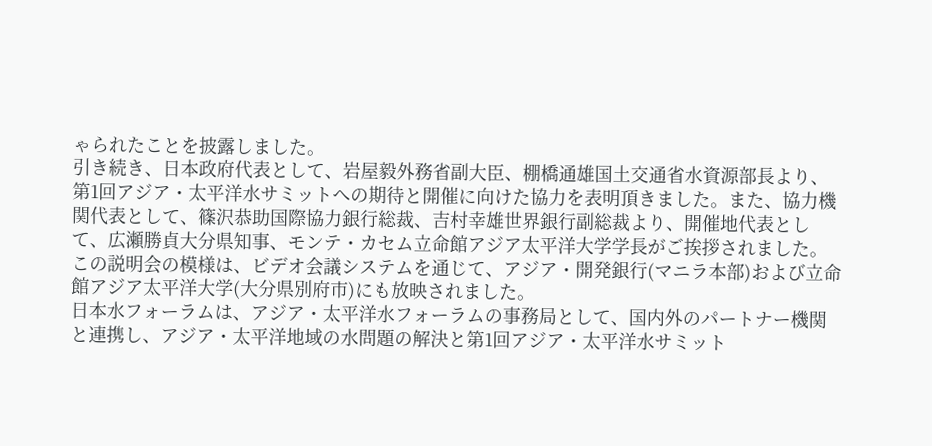ゃられたことを披露しました。
引き続き、日本政府代表として、岩屋毅外務省副大臣、棚橋通雄国土交通省水資源部長より、第1回アジア・太平洋水サミットへの期待と開催に向けた協力を表明頂きました。また、協力機関代表として、篠沢恭助国際協力銀行総裁、吉村幸雄世界銀行副総裁より、開催地代表として、広瀬勝貞大分県知事、モンテ・カセム立命館アジア太平洋大学学長がご挨拶されました。この説明会の模様は、ビデオ会議システムを通じて、アジア・開発銀行(マニラ本部)および立命館アジア太平洋大学(大分県別府市)にも放映されました。
日本水フォーラムは、アジア・太平洋水フォーラムの事務局として、国内外のパートナー機関と連携し、アジア・太平洋地域の水問題の解決と第1回アジア・太平洋水サミット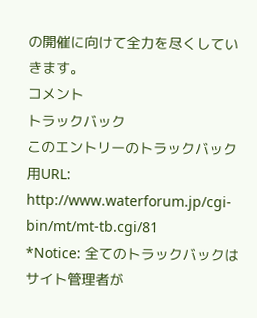の開催に向けて全力を尽くしていきます。
コメント
トラックバック
このエントリーのトラックバック用URL: http://www.waterforum.jp/cgi-bin/mt/mt-tb.cgi/81
*Notice: 全てのトラックバックはサイト管理者が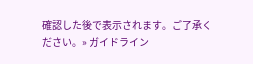確認した後で表示されます。ご了承ください。» ガイドライン